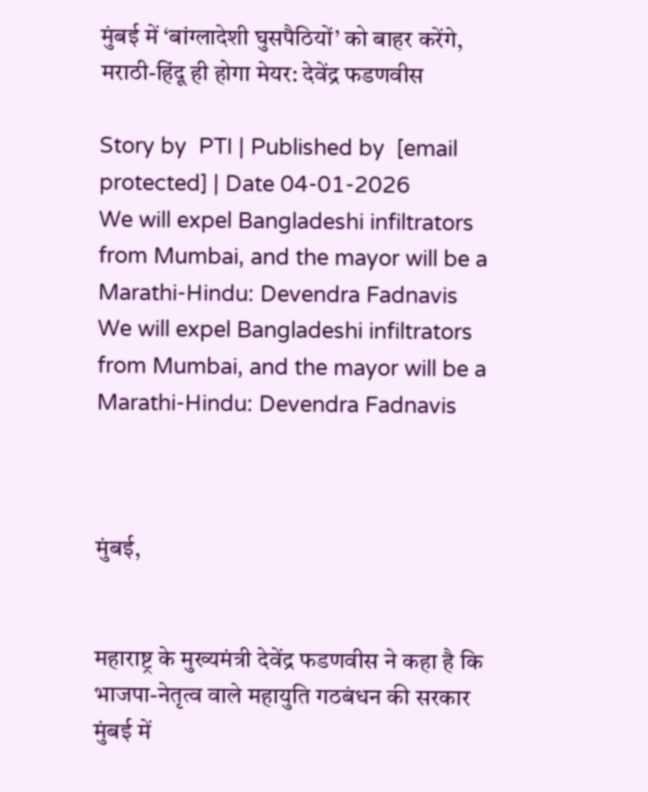मुंबई में ‘बांग्लादेशी घुसपैठियों’ को बाहर करेंगे, मराठी-हिंदू ही होगा मेयर: देवेंद्र फडणवीस

Story by  PTI | Published by  [email protected] | Date 04-01-2026
We will expel Bangladeshi infiltrators from Mumbai, and the mayor will be a Marathi-Hindu: Devendra Fadnavis
We will expel Bangladeshi infiltrators from Mumbai, and the mayor will be a Marathi-Hindu: Devendra Fadnavis



मुंबई,


महाराष्ट्र के मुख्यमंत्री देवेंद्र फडणवीस ने कहा है कि भाजपा-नेतृत्व वाले महायुति गठबंधन की सरकार मुंबई में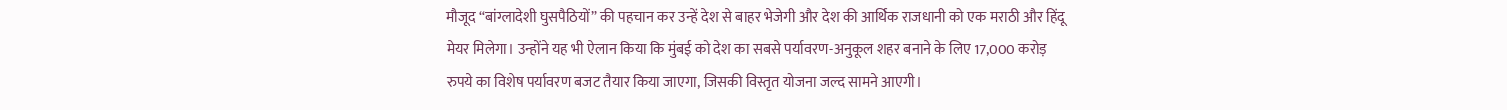मौजूद “बांग्लादेशी घुसपैठियों” की पहचान कर उन्हें देश से बाहर भेजेगी और देश की आर्थिक राजधानी को एक मराठी और हिंदू मेयर मिलेगा। उन्होंने यह भी ऐलान किया कि मुंबई को देश का सबसे पर्यावरण-अनुकूल शहर बनाने के लिए 17,000 करोड़ रुपये का विशेष पर्यावरण बजट तैयार किया जाएगा, जिसकी विस्तृत योजना जल्द सामने आएगी।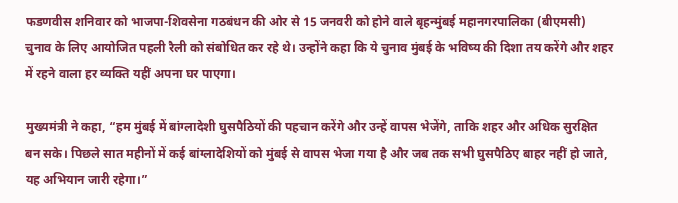फडणवीस शनिवार को भाजपा-शिवसेना गठबंधन की ओर से 15 जनवरी को होने वाले बृहन्मुंबई महानगरपालिका (बीएमसी) चुनाव के लिए आयोजित पहली रैली को संबोधित कर रहे थे। उन्होंने कहा कि ये चुनाव मुंबई के भविष्य की दिशा तय करेंगे और शहर में रहने वाला हर व्यक्ति यहीं अपना घर पाएगा।

मुख्यमंत्री ने कहा, “हम मुंबई में बांग्लादेशी घुसपैठियों की पहचान करेंगे और उन्हें वापस भेजेंगे, ताकि शहर और अधिक सुरक्षित बन सके। पिछले सात महीनों में कई बांग्लादेशियों को मुंबई से वापस भेजा गया है और जब तक सभी घुसपैठिए बाहर नहीं हो जाते, यह अभियान जारी रहेगा।”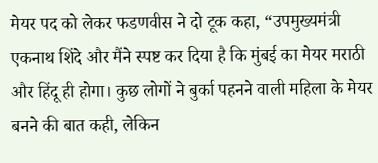मेयर पद को लेकर फडणवीस ने दो टूक कहा, “उपमुख्यमंत्री एकनाथ शिंदे और मैंने स्पष्ट कर दिया है कि मुंबई का मेयर मराठी और हिंदू ही होगा। कुछ लोगों ने बुर्का पहनने वाली महिला के मेयर बनने की बात कही, लेकिन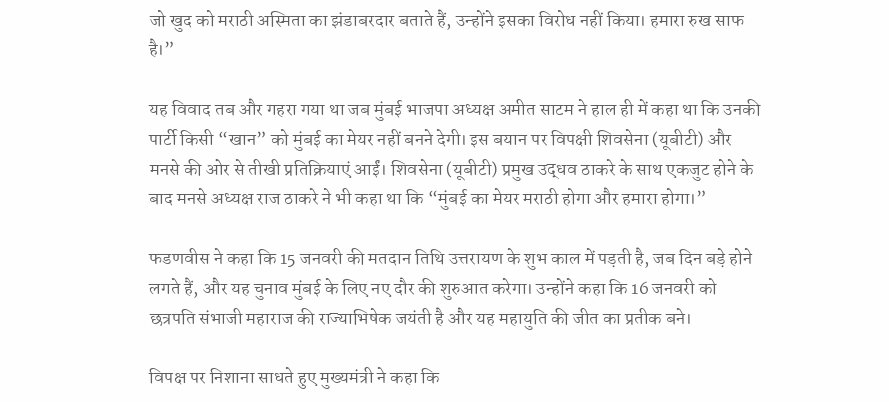जो खुद को मराठी अस्मिता का झंडाबरदार बताते हैं, उन्होंने इसका विरोध नहीं किया। हमारा रुख साफ है।”

यह विवाद तब और गहरा गया था जब मुंबई भाजपा अध्यक्ष अमीत साटम ने हाल ही में कहा था कि उनकी पार्टी किसी “खान” को मुंबई का मेयर नहीं बनने देगी। इस बयान पर विपक्षी शिवसेना (यूबीटी) और मनसे की ओर से तीखी प्रतिक्रियाएं आईं। शिवसेना (यूबीटी) प्रमुख उद्धव ठाकरे के साथ एकजुट होने के बाद मनसे अध्यक्ष राज ठाकरे ने भी कहा था कि “मुंबई का मेयर मराठी होगा और हमारा होगा।”

फडणवीस ने कहा कि 15 जनवरी की मतदान तिथि उत्तरायण के शुभ काल में पड़ती है, जब दिन बड़े होने लगते हैं, और यह चुनाव मुंबई के लिए नए दौर की शुरुआत करेगा। उन्होंने कहा कि 16 जनवरी को छत्रपति संभाजी महाराज की राज्याभिषेक जयंती है और यह महायुति की जीत का प्रतीक बने।

विपक्ष पर निशाना साधते हुए मुख्यमंत्री ने कहा कि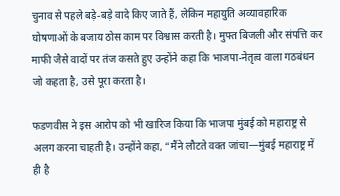चुनाव से पहले बड़े-बड़े वादे किए जाते हैं, लेकिन महायुति अव्यावहारिक घोषणाओं के बजाय ठोस काम पर विश्वास करती है। मुफ्त बिजली और संपत्ति कर माफी जैसे वादों पर तंज कसते हुए उन्होंने कहा कि भाजपा-नेतृत्व वाला गठबंधन जो कहता है, उसे पूरा करता है।

फडणवीस ने इस आरोप को भी खारिज किया कि भाजपा मुंबई को महाराष्ट्र से अलग करना चाहती है। उन्होंने कहा, “मैंने लौटते वक्त जांचा—मुंबई महाराष्ट्र में ही है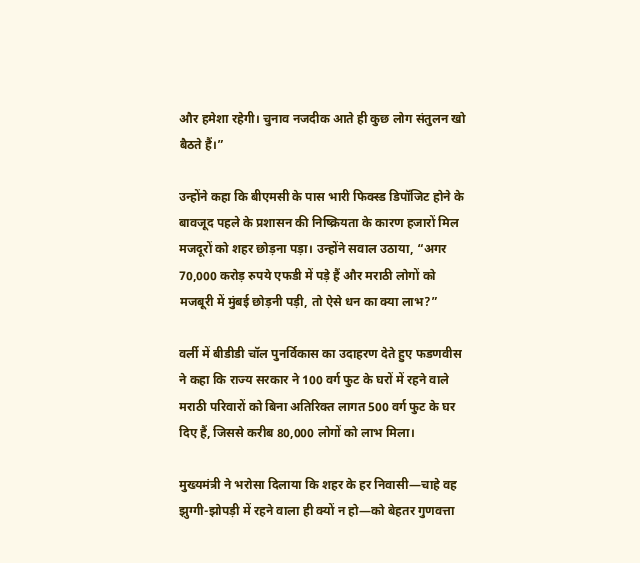और हमेशा रहेगी। चुनाव नजदीक आते ही कुछ लोग संतुलन खो बैठते हैं।”

उन्होंने कहा कि बीएमसी के पास भारी फिक्स्ड डिपॉजिट होने के बावजूद पहले के प्रशासन की निष्क्रियता के कारण हजारों मिल मजदूरों को शहर छोड़ना पड़ा। उन्होंने सवाल उठाया, “अगर 70,000 करोड़ रुपये एफडी में पड़े हैं और मराठी लोगों को मजबूरी में मुंबई छोड़नी पड़ी, तो ऐसे धन का क्या लाभ?”

वर्ली में बीडीडी चॉल पुनर्विकास का उदाहरण देते हुए फडणवीस ने कहा कि राज्य सरकार ने 100 वर्ग फुट के घरों में रहने वाले मराठी परिवारों को बिना अतिरिक्त लागत 500 वर्ग फुट के घर दिए हैं, जिससे करीब 80,000 लोगों को लाभ मिला।

मुख्यमंत्री ने भरोसा दिलाया कि शहर के हर निवासी—चाहे वह झुग्गी-झोपड़ी में रहने वाला ही क्यों न हो—को बेहतर गुणवत्ता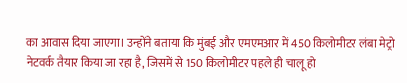का आवास दिया जाएगा। उन्होंने बताया कि मुंबई और एमएमआर में 450 किलोमीटर लंबा मेट्रो नेटवर्क तैयार किया जा रहा है, जिसमें से 150 किलोमीटर पहले ही चालू हो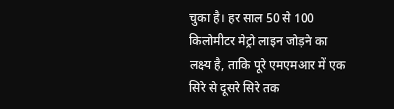चुका है। हर साल 50 से 100 किलोमीटर मेट्रो लाइन जोड़ने का लक्ष्य है, ताकि पूरे एमएमआर में एक सिरे से दूसरे सिरे तक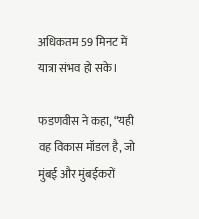अधिकतम 59 मिनट में यात्रा संभव हो सके।

फडणवीस ने कहा, “यही वह विकास मॉडल है, जो मुंबई और मुंबईकरों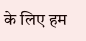के लिए हम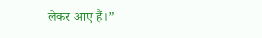लेकर आए हैं।”